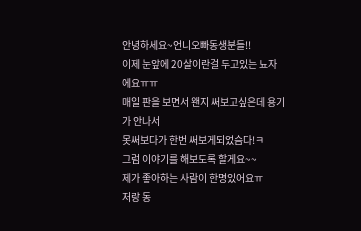안녕하세요~언니오빠동생분들!!
이제 눈앞에 20살이란걸 두고있는 뇨자에요ㅠㅠ
매일 판을 보면서 왠지 써보고싶은데 용기가 안나서
못써보다가 한번 써보게되었슴다!ㅋ
그럼 이야기를 해보도록 할게요~~
제가 좋아하는 사람이 한명있어요ㅠ
저랑 동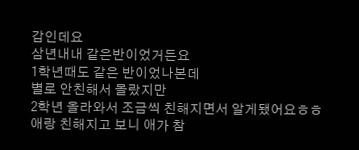갑인데요
삼년내내 같은반이었거든요
1학년때도 같은 반이었나본데
별로 안친해서 몰랐지만
2학년 올라와서 조금씩 친해지면서 알게됐어요ㅎㅎ
애랑 친해지고 보니 애가 참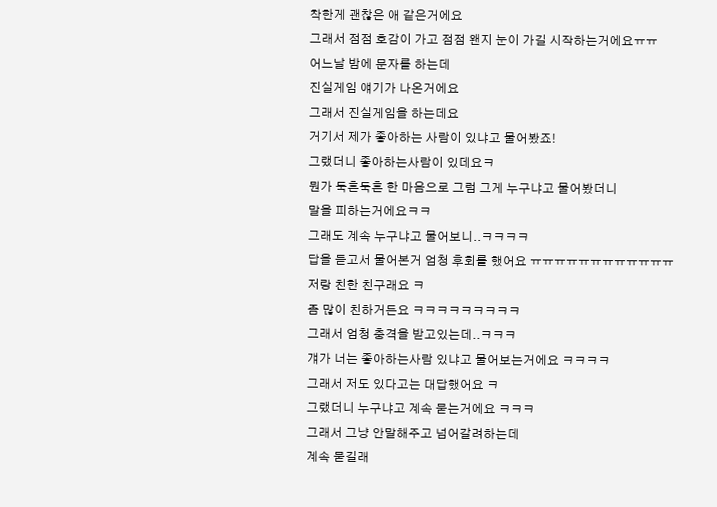착한게 괜찮은 애 같은거에요
그래서 점점 호감이 가고 점점 왠지 눈이 가길 시작하는거에요ㅠㅠ
어느날 밤에 문자를 하는데
진실게임 얘기가 나온거에요
그래서 진실게임을 하는데요
거기서 제가 좋아하는 사람이 있냐고 물어봤죠!
그랬더니 좋아하는사람이 있데요ㅋ
뭔가 둑흔둑흔 한 마음으로 그럼 그게 누구냐고 물어봤더니
말을 피하는거에요ㅋㅋ
그래도 계속 누구냐고 물어보니..ㅋㅋㅋㅋ
답을 듣고서 물어본거 엄청 후회를 했어요 ㅠㅠㅠㅠㅠㅠㅠㅠㅠㅠㅠㅠ
저랑 친한 친구래요 ㅋ
좀 많이 친하거든요 ㅋㅋㅋㅋㅋㅋㅋㅋㅋ
그래서 엄청 충격을 받고있는데..ㅋㅋㅋ
걔가 너는 좋아하는사람 있냐고 물어보는거에요 ㅋㅋㅋㅋ
그래서 저도 있다고는 대답했어요 ㅋ
그랬더니 누구냐고 계속 묻는거에요 ㅋㅋㅋ
그래서 그냥 안말해주고 넘어갈려하는데
계속 묻길래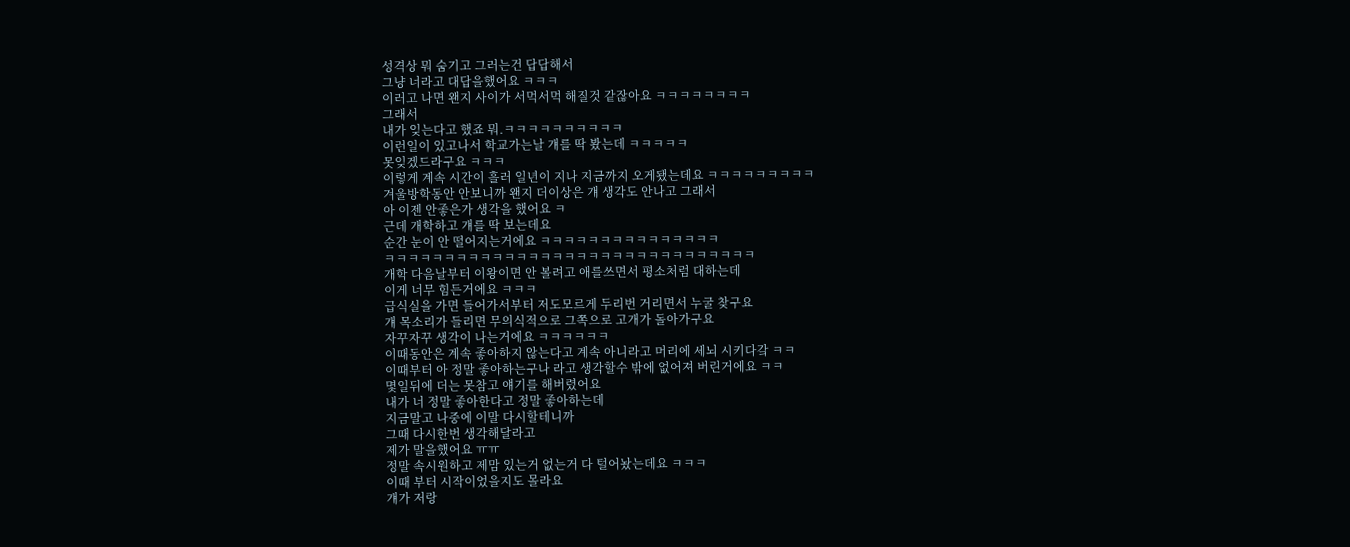성격상 뭐 숨기고 그러는건 답답해서
그냥 너라고 대답을했어요 ㅋㅋㅋ
이러고 나면 왠지 사이가 서먹서먹 해질것 같잖아요 ㅋㅋㅋㅋㅋㅋㅋㅋ
그래서
내가 잊는다고 했죠 뭐.ㅋㅋㅋㅋㅋㅋㅋㅋㅋㅋ
이런일이 있고나서 학교가는날 걔를 딱 봤는데 ㅋㅋㅋㅋㅋ
못잊겠드라구요 ㅋㅋㅋ
이렇게 계속 시간이 흘러 일년이 지나 지금까지 오게됐는데요 ㅋㅋㅋㅋㅋㅋㅋㅋㅋ
겨울방학동안 안보니까 왠지 더이상은 걔 생각도 안나고 그래서
아 이젠 안좋은가 생각을 했어요 ㅋ
근데 개학하고 걔를 딱 보는데요
순간 눈이 안 떨어지는거에요 ㅋㅋㅋㅋㅋㅋㅋㅋㅋㅋㅋㅋㅋㅋㅋ
ㅋㅋㅋㅋㅋㅋㅋㅋㅋㅋㅋㅋㅋㅋㅋㅋㅋㅋㅋㅋㅋㅋㅋㅋㅋㅋㅋㅋㅋㅋㅋ
개학 다음날부터 이왕이면 안 볼려고 애를쓰면서 평소처럼 대하는데
이게 너무 힘든거에요 ㅋㅋㅋ
급식실을 가면 들어가서부터 저도모르게 두리번 거리면서 누굴 찾구요
걔 목소리가 들리면 무의식적으로 그쪽으로 고개가 돌아가구요
자꾸자꾸 생각이 나는거에요 ㅋㅋㅋㅋㅋㅋ
이때동안은 계속 좋아하지 않는다고 계속 아니라고 머리에 세뇌 시키다갘 ㅋㅋ
이때부터 아 정말 좋아하는구나 라고 생각할수 밖에 없어져 버린거에요 ㅋㅋ
몇일뒤에 더는 못참고 얘기를 해버렸어요
내가 너 정말 좋아한다고 정말 좋아하는데
지금말고 나중에 이말 다시할테니까
그때 다시한번 생각해달라고
제가 말을했어요 ㅠㅠ
정말 속시원하고 제맘 있는거 없는거 다 털어놨는데요 ㅋㅋㅋ
이때 부터 시작이었을지도 몰라요
걔가 저랑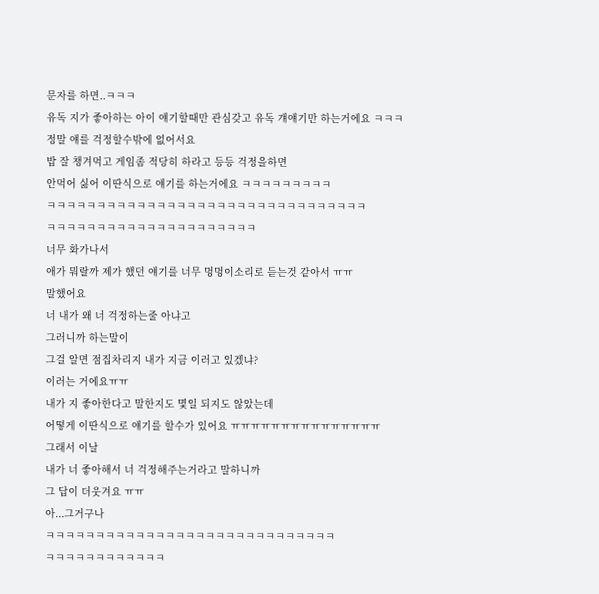문자를 하면..ㅋㅋㅋ
유독 지가 좋아하는 아이 얘기할때만 관심갖고 유독 걔얘기만 하는거에요 ㅋㅋㅋ
정말 얘를 걱정할수밖에 없어서요
밥 잘 챙겨먹고 게임좀 적당히 하라고 등등 걱정을하면
안먹어 싫어 이딴식으로 얘기를 하는거에요 ㅋㅋㅋㅋㅋㅋㅋㅋㅋ
ㅋㅋㅋㅋㅋㅋㅋㅋㅋㅋㅋㅋㅋㅋㅋㅋㅋㅋㅋㅋㅋㅋㅋㅋㅋㅋㅋㅋㅋㅋㅋㅋ
ㅋㅋㅋㅋㅋㅋㅋㅋㅋㅋㅋㅋㅋㅋㅋㅋㅋㅋㅋㅋㅋ
너무 화가나서
애가 뭐랄까 제가 했던 얘기를 너무 멍멍이소리로 듣는것 같아서 ㅠㅠ
말했어요
너 내가 왜 너 걱정하는줄 아냐고
그러니까 하는말이
그걸 알면 점집차리지 내가 지금 이러고 있겠냐?
이러는 거에요ㅠㅠ
내가 지 좋아한다고 말한지도 몇일 되지도 않았는데
어떻게 이딴식으로 얘기를 할수가 있어요 ㅠㅠㅠㅠㅠㅠㅠㅠㅠㅠㅠㅠㅠㅠㅠ
그래서 이날
내가 너 좋아해서 너 걱정해주는거라고 말하니까
그 답이 더웃겨요 ㅠㅠ
아...그거구나
ㅋㅋㅋㅋㅋㅋㅋㅋㅋㅋㅋㅋㅋㅋㅋㅋㅋㅋㅋㅋㅋㅋㅋㅋㅋㅋㅋㅋㅋ
ㅋㅋㅋㅋㅋㅋㅋㅋㅋㅋㅋㅋ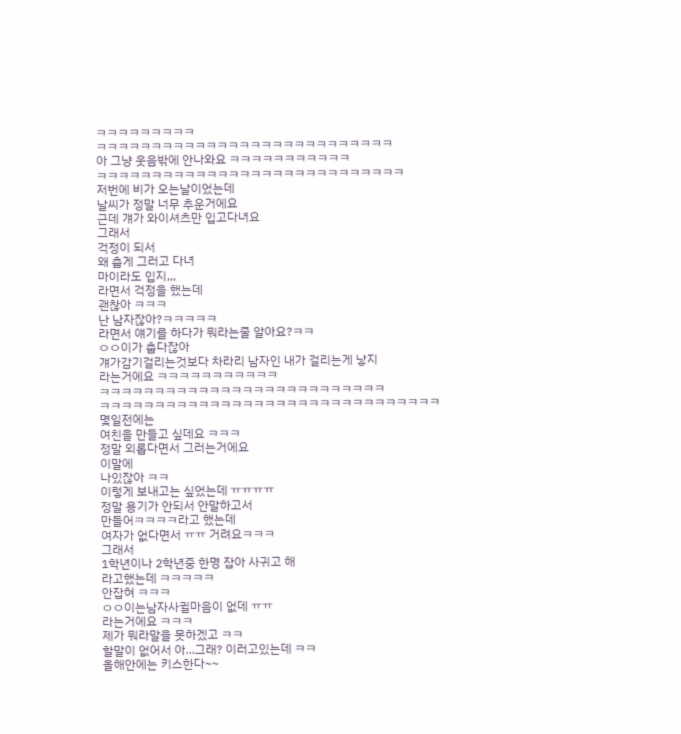ㅋㅋㅋㅋㅋㅋㅋㅋㅋ
ㅋㅋㅋㅋㅋㅋㅋㅋㅋㅋㅋㅋㅋㅋㅋㅋㅋㅋㅋㅋㅋㅋㅋㅋㅋㅋㅋ
아 그냥 웃음밖에 안나와요 ㅋㅋㅋㅋㅋㅋㅋㅋㅋㅋㅋ
ㅋㅋㅋㅋㅋㅋㅋㅋㅋㅋㅋㅋㅋㅋㅋㅋㅋㅋㅋㅋㅋㅋㅋㅋㅋㅋㅋㅋ
저번에 비가 오는날이었는데
날씨가 정말 너무 추운거에요
근데 걔가 와이셔츠만 입고다녀요
그래서
걱정이 되서
왜 춥게 그러고 다녀
마이라도 입지,,,
라면서 걱정을 했는데
괜찮아 ㅋㅋㅋ
난 남자잖아?ㅋㅋㅋㅋㅋ
라면서 얘기를 하다가 뭐라는줄 알아요?ㅋㅋ
ㅇㅇ이가 춥다잖아
걔가감기걸리는것보다 차라리 남자인 내가 걸리는게 낳지
라는거에요 ㅋㅋㅋㅋㅋㅋㅋㅋㅋㅋㅋ
ㅋㅋㅋㅋㅋㅋㅋㅋㅋㅋㅋㅋㅋㅋㅋㅋㅋㅋㅋㅋㅋㅋㅋㅋㅋㅋ
ㅋㅋㅋㅋㅋㅋㅋㅋㅋㅋㅋㅋㅋㅋㅋㅋㅋㅋㅋㅋㅋㅋㅋㅋㅋㅋㅋㅋㅋㅋㅋ
몇일전에는
여친을 만들고 싶데요 ㅋㅋㅋ
정말 외롭다면서 그러는거에요
이말에
나있잖아 ㅋㅋ
이렇게 보내고는 싶었는데 ㅠㅠㅠㅠ
정말 용기가 안되서 안말하고서
만들어ㅋㅋㅋㅋ라고 했는데
여자가 없다면서 ㅠㅠ 거려요ㅋㅋㅋ
그래서
1학년이나 2학년중 한명 잡아 사귀고 해
라고했는데 ㅋㅋㅋㅋㅋ
안잡혀 ㅋㅋㅋ
ㅇㅇ이는남자사귈마음이 없데 ㅠㅠ
라는거에요 ㅋㅋㅋ
제가 뭐라말을 못하겠고 ㅋㅋ
할말이 없어서 아...그래? 이러고있는데 ㅋㅋ
올해안에는 키스한다~~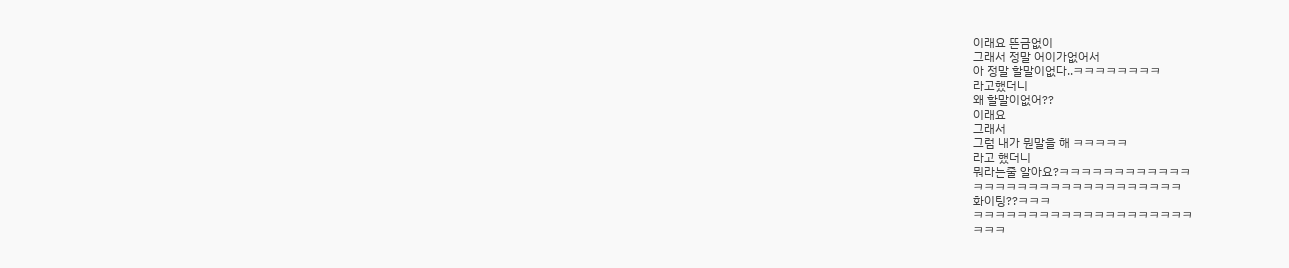이래요 뜬금없이
그래서 정말 어이가없어서
아 정말 할말이없다..ㅋㅋㅋㅋㅋㅋㅋㅋ
라고했더니
왜 할말이없어??
이래요
그래서
그럼 내가 뭔말을 해 ㅋㅋㅋㅋㅋ
라고 했더니
뭐라는줄 알아요?ㅋㅋㅋㅋㅋㅋㅋㅋㅋㅋㅋㅋ
ㅋㅋㅋㅋㅋㅋㅋㅋㅋㅋㅋㅋㅋㅋㅋㅋㅋㅋㅋ
화이팅??ㅋㅋㅋ
ㅋㅋㅋㅋㅋㅋㅋㅋㅋㅋㅋㅋㅋㅋㅋㅋㅋㅋㅋㅋ
ㅋㅋㅋ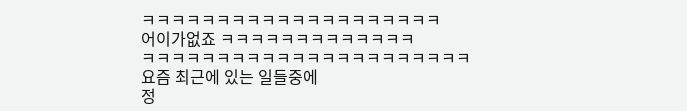ㅋㅋㅋㅋㅋㅋㅋㅋㅋㅋㅋㅋㅋㅋㅋㅋㅋㅋㅋㅋ
어이가없죠 ㅋㅋㅋㅋㅋㅋㅋㅋㅋㅋㅋㅋㅋ
ㅋㅋㅋㅋㅋㅋㅋㅋㅋㅋㅋㅋㅋㅋㅋㅋㅋㅋㅋㅋㅋㅋ
요즘 최근에 있는 일들중에
정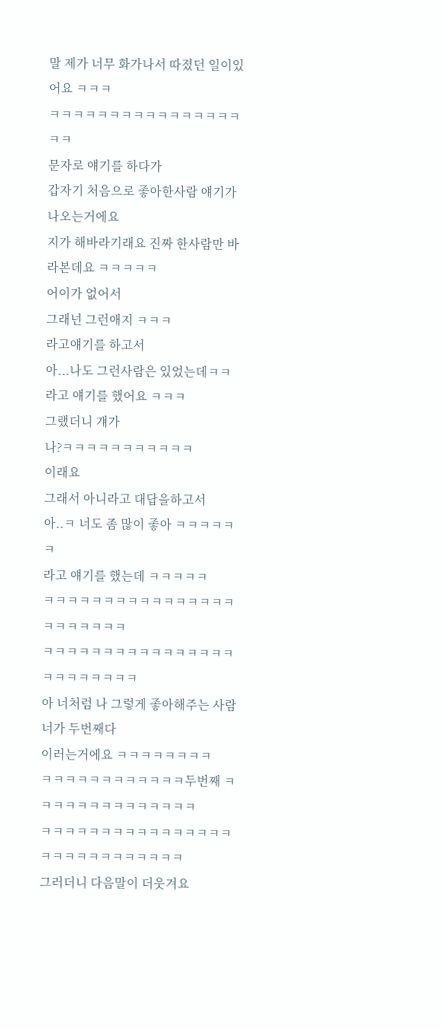말 제가 너무 화가나서 따졌던 일이있어요 ㅋㅋㅋ
ㅋㅋㅋㅋㅋㅋㅋㅋㅋㅋㅋㅋㅋㅋㅋㅋㅋㅋ
문자로 얘기를 하다가
갑자기 처음으로 좋아한사람 얘기가 나오는거에요
지가 해바라기래요 진짜 한사람만 바라본데요 ㅋㅋㅋㅋㅋ
어이가 없어서
그래넌 그런애지 ㅋㅋㅋ
라고얘기를 하고서
아...나도 그런사람은 있었는데ㅋㅋ
라고 얘기를 했어요 ㅋㅋㅋ
그랬더니 걔가
나?ㅋㅋㅋㅋㅋㅋㅋㅋㅋㅋㅋ
이래요
그래서 아니라고 대답을하고서
아..ㅋ 너도 좀 많이 좋아 ㅋㅋㅋㅋㅋㅋ
라고 얘기를 했는데 ㅋㅋㅋㅋㅋ
ㅋㅋㅋㅋㅋㅋㅋㅋㅋㅋㅋㅋㅋㅋㅋㅋㅋㅋㅋㅋㅋㅋㅋ
ㅋㅋㅋㅋㅋㅋㅋㅋㅋㅋㅋㅋㅋㅋㅋㅋㅋㅋㅋㅋㅋㅋㅋㅋ
아 너처럼 나 그렇게 좋아해주는 사람 너가 두번째다
이러는거에요 ㅋㅋㅋㅋㅋㅋㅋㅋ
ㅋㅋㅋㅋㅋㅋㅋㅋㅋㅋㅋㅋ두번째 ㅋㅋㅋㅋㅋㅋㅋㅋㅋㅋㅋㅋㅋㅋ
ㅋㅋㅋㅋㅋㅋㅋㅋㅋㅋㅋㅋㅋㅋㅋㅋㅋㅋㅋㅋㅋㅋㅋㅋㅋㅋㅋㅋ
그러더니 다음말이 더웃겨요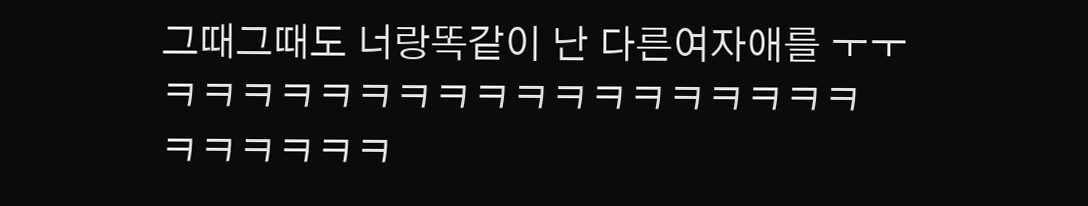그때그때도 너랑똑같이 난 다른여자애를 ㅜㅜ
ㅋㅋㅋㅋㅋㅋㅋㅋㅋㅋㅋㅋㅋㅋㅋㅋㅋㅋ
ㅋㅋㅋㅋㅋㅋ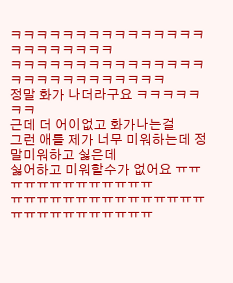ㅋㅋㅋㅋㅋㅋㅋㅋㅋㅋㅋㅋㅋㅋㅋㅋㅋㅋㅋㅋㅋㅋㅋ
ㅋㅋㅋㅋㅋㅋㅋㅋㅋㅋㅋㅋㅋㅋㅋㅋㅋㅋㅋㅋㅋㅋㅋㅋㅋㅋㅋ
정말 화가 나더라구요 ㅋㅋㅋㅋㅋㅋㅋ
근데 더 어이없고 화가나는걸
그런 애를 제가 너무 미워하는데 정말미워하고 싫은데
싫어하고 미워할수가 없어요 ㅠㅠㅠㅠㅠㅠㅠㅠㅠㅠㅠㅠㅠ
ㅠㅠㅠㅠㅠㅠㅠㅠㅠㅠㅠㅠㅠㅠㅠㅠㅠㅠㅠㅠㅠㅠㅠㅠㅠㅠ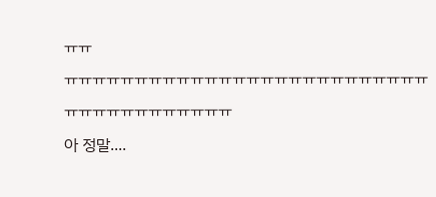ㅠㅠ
ㅠㅠㅠㅠㅠㅠㅠㅠㅠㅠㅠㅠㅠㅠㅠㅠㅠㅠㅠㅠㅠㅠㅠㅠㅠㅠㅠㅠㅠㅠㅠㅠㅠㅠㅠㅠㅠㅠ
아 정말....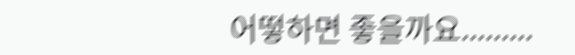어떻하면 좋을까요.........